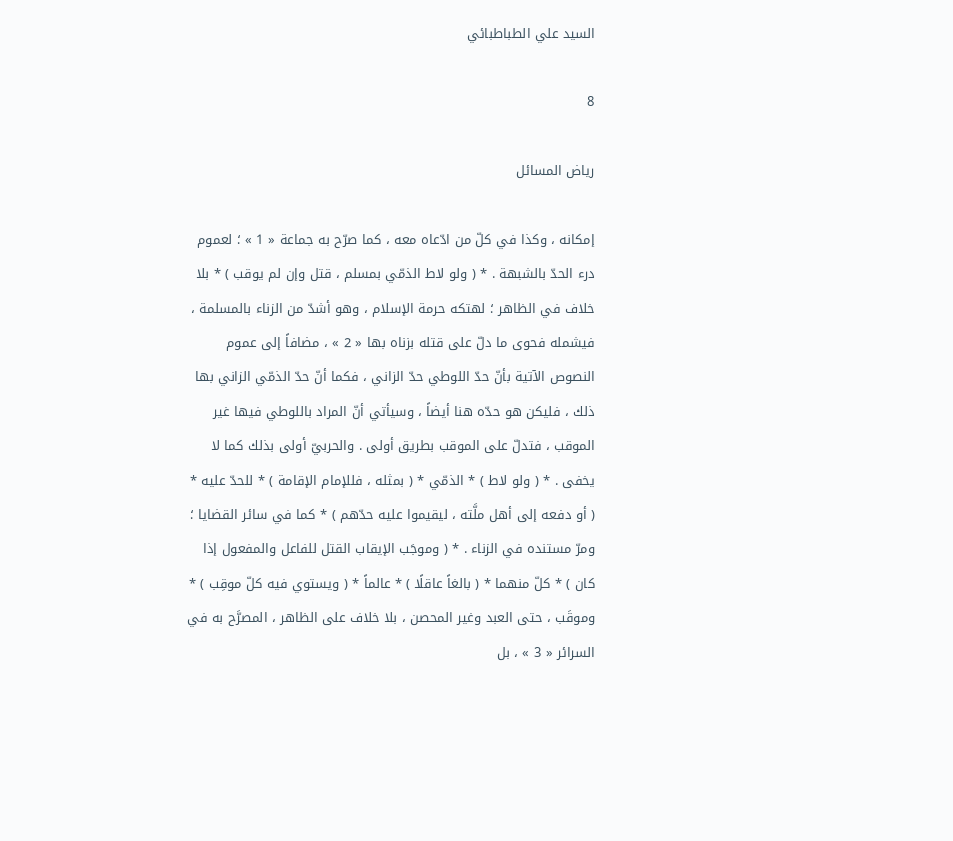السيد علي الطباطبائي

8

رياض المسائل

إمكانه ، وكذا في كلّ من ادّعاه معه ، كما صرّح به جماعة « 1 » ؛ لعموم درء الحدّ بالشبهة . * ( ولو لاط الذمّي بمسلم ، قتل وإن لم يوقب ) * بلا خلاف في الظاهر ؛ لهتكه حرمة الإسلام ، وهو أشدّ من الزناء بالمسلمة ، فيشمله فحوى ما دلّ على قتله بزناه بها « 2 » ، مضافاً إلى عموم النصوص الآتية بأنّ حدّ اللوطي حدّ الزاني ، فكما أنّ حدّ الذمّي الزاني بها ذلك ، فليكن هو حدّه هنا أيضاً ، وسيأتي أنّ المراد باللوطي فيها غير الموقب ، فتدلّ على الموقب بطريق أولى . والحربيّ أولى بذلك كما لا يخفى . * ( ولو لاط ) * الذمّي * ( بمثله ، فللإمام الإقامة ) * للحدّ عليه * ( أو دفعه إلى أهل ملَّته ، ليقيموا عليه حدّهم ) * كما في سائر القضايا ؛ ومرّ مستنده في الزناء . * ( وموجَب الإيقاب القتل للفاعل والمفعول إذا كان ) * كلّ منهما * ( بالغاً عاقلًا ) * عالماً * ( ويستوي فيه كلّ موقِب ) * وموقَب ، حتى العبد وغير المحصن ، بلا خلاف على الظاهر ، المصرَّح به في السرائر « 3 » ، بل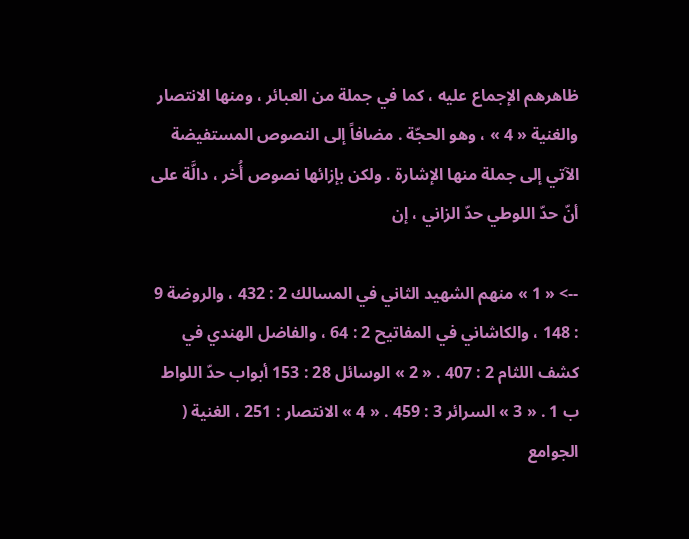ظاهرهم الإجماع عليه ، كما في جملة من العبائر ، ومنها الانتصار والغنية « 4 » ، وهو الحجّة . مضافاً إلى النصوص المستفيضة الآتي إلى جملة منها الإشارة . ولكن بإزائها نصوص أُخر ، دالَّة على أنّ حدّ اللوطي حدّ الزاني ، إن

--> « 1 » منهم الشهيد الثاني في المسالك 2 : 432 ، والروضة 9 : 148 ، والكاشاني في المفاتيح 2 : 64 ، والفاضل الهندي في كشف اللثام 2 : 407 . « 2 » الوسائل 28 : 153 أبواب حدّ اللواط ب 1 . « 3 » السرائر 3 : 459 . « 4 » الانتصار : 251 ، الغنية ( الجوامع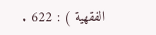الفقهية ) : 622 .